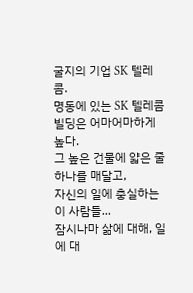굴지의 기업 SK 텔레콤.
명동에 있는 SK 텔레콤 빌딩은 어마어마하게 높다.
그 높은 건물에 얇은 줄 하나를 매달고,
자신의 일에 충실하는 이 사람들...
잠시나마 삶에 대해, 일에 대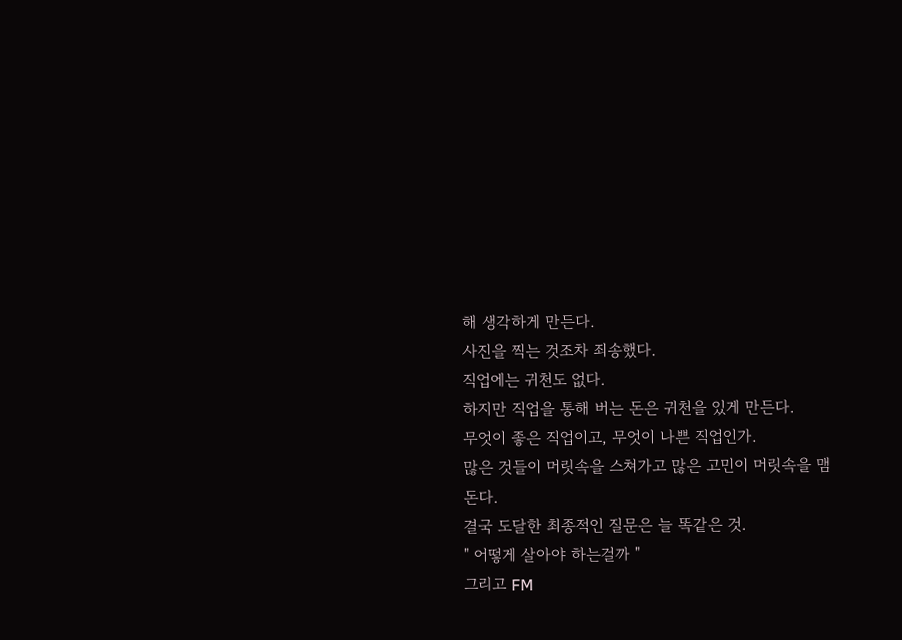해 생각하게 만든다.
사진을 찍는 것조차 죄송했다.
직업에는 귀천도 없다.
하지만 직업을 통해 버는 돈은 귀천을 있게 만든다.
무엇이 좋은 직업이고, 무엇이 나쁜 직업인가.
많은 것들이 머릿속을 스쳐가고 많은 고민이 머릿속을 맴돈다.
결국 도달한 최종적인 질문은 늘 똑같은 것.
" 어떻게 살아야 하는걸까 "
그리고 FM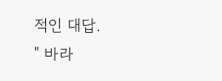적인 대답.
" 바라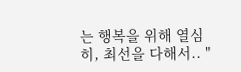는 행복을 위해 열심히, 최선을 다해서.. "